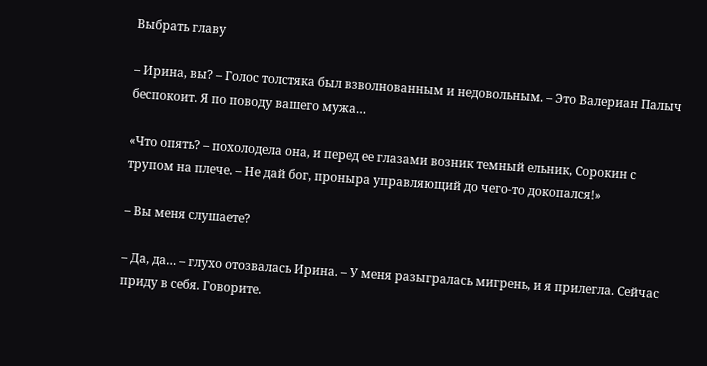Выбрать главу

– Ирина, вы? – Голос толстяка был взволнованным и недовольным. – Это Валериан Палыч беспокоит. Я по поводу вашего мужа…

«Что опять? – похолодела она, и перед ее глазами возник темный ельник, Сорокин с трупом на плече. – Не дай бог, проныра управляющий до чего-то докопался!»

– Вы меня слушаете?

– Да, да… – глухо отозвалась Ирина. – У меня разыгралась мигрень, и я прилегла. Сейчас приду в себя. Говорите.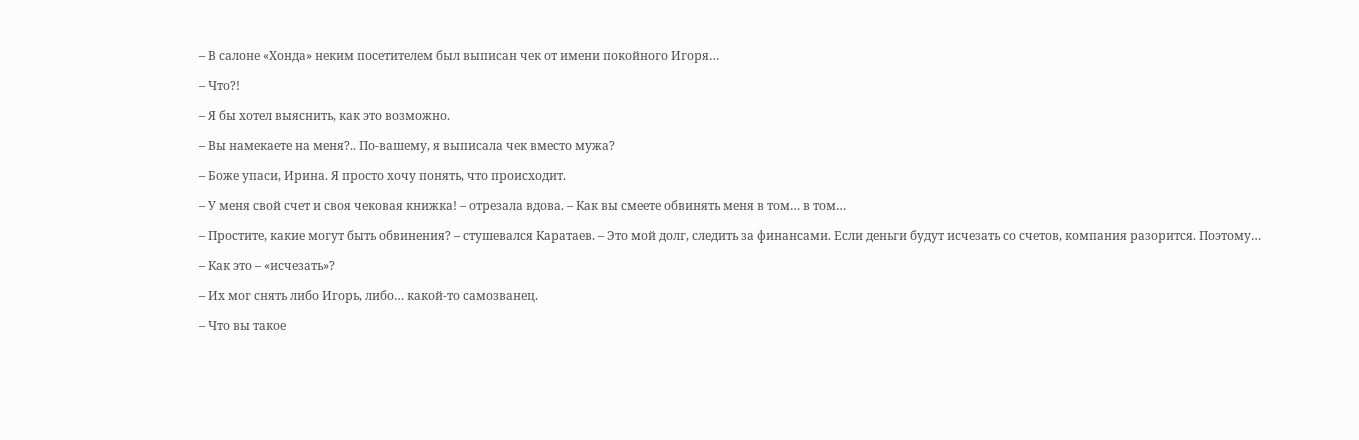– В салоне «Хонда» неким посетителем был выписан чек от имени покойного Игоря…

– Что?!

– Я бы хотел выяснить, как это возможно.

– Вы намекаете на меня?.. По-вашему, я выписала чек вместо мужа?

– Боже упаси, Ирина. Я просто хочу понять, что происходит.

– У меня свой счет и своя чековая книжка! – отрезала вдова. – Как вы смеете обвинять меня в том… в том…

– Простите, какие могут быть обвинения? – стушевался Каратаев. – Это мой долг, следить за финансами. Если деньги будут исчезать со счетов, компания разорится. Поэтому…

– Как это – «исчезать»?

– Их мог снять либо Игорь, либо… какой-то самозванец.

– Что вы такое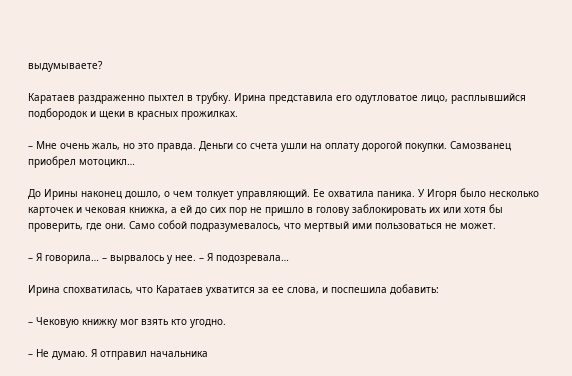выдумываете?

Каратаев раздраженно пыхтел в трубку. Ирина представила его одутловатое лицо, расплывшийся подбородок и щеки в красных прожилках.

– Мне очень жаль, но это правда. Деньги со счета ушли на оплату дорогой покупки. Самозванец приобрел мотоцикл…

До Ирины наконец дошло, о чем толкует управляющий. Ее охватила паника. У Игоря было несколько карточек и чековая книжка, а ей до сих пор не пришло в голову заблокировать их или хотя бы проверить, где они. Само собой подразумевалось, что мертвый ими пользоваться не может.

– Я говорила… – вырвалось у нее. – Я подозревала…

Ирина спохватилась, что Каратаев ухватится за ее слова, и поспешила добавить:

– Чековую книжку мог взять кто угодно.

– Не думаю. Я отправил начальника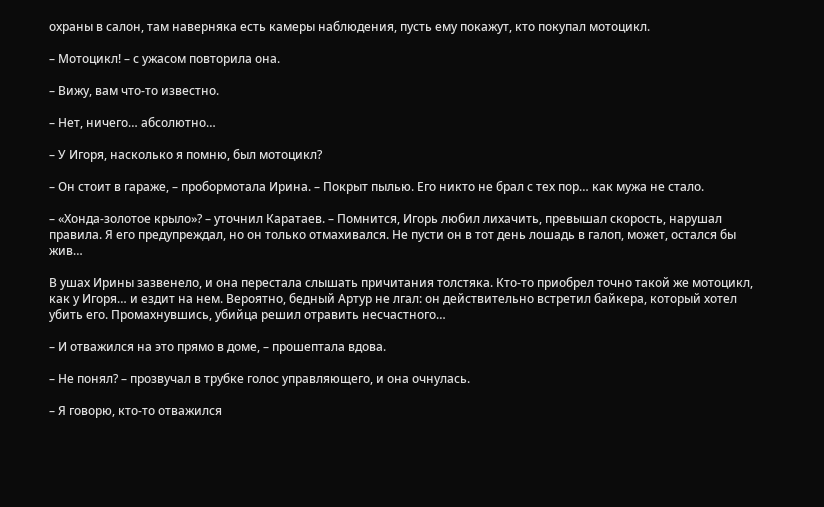охраны в салон, там наверняка есть камеры наблюдения, пусть ему покажут, кто покупал мотоцикл.

– Мотоцикл! – с ужасом повторила она.

– Вижу, вам что-то известно.

– Нет, ничего… абсолютно…

– У Игоря, насколько я помню, был мотоцикл?

– Он стоит в гараже, – пробормотала Ирина. – Покрыт пылью. Его никто не брал с тех пор… как мужа не стало.

– «Хонда-золотое крыло»? – уточнил Каратаев. – Помнится, Игорь любил лихачить, превышал скорость, нарушал правила. Я его предупреждал, но он только отмахивался. Не пусти он в тот день лошадь в галоп, может, остался бы жив…

В ушах Ирины зазвенело, и она перестала слышать причитания толстяка. Кто-то приобрел точно такой же мотоцикл, как у Игоря… и ездит на нем. Вероятно, бедный Артур не лгал: он действительно встретил байкера, который хотел убить его. Промахнувшись, убийца решил отравить несчастного…

– И отважился на это прямо в доме, – прошептала вдова.

– Не понял? – прозвучал в трубке голос управляющего, и она очнулась.

– Я говорю, кто-то отважился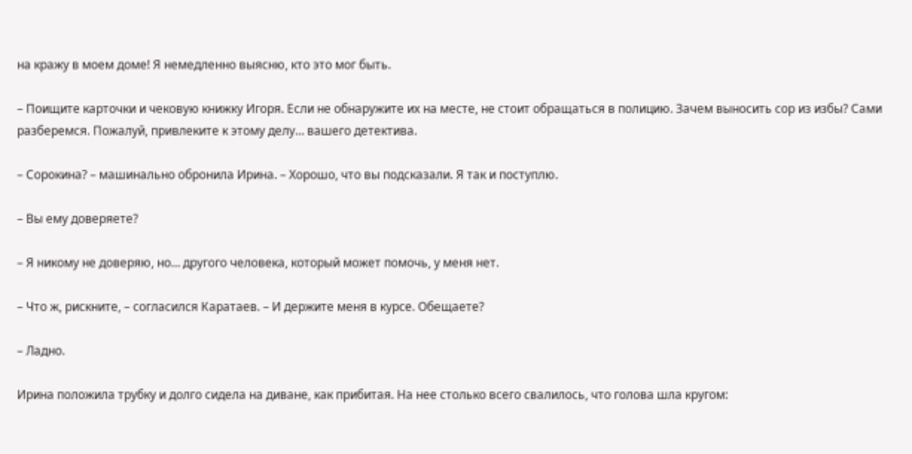на кражу в моем доме! Я немедленно выясню, кто это мог быть.

– Поищите карточки и чековую книжку Игоря. Если не обнаружите их на месте, не стоит обращаться в полицию. Зачем выносить сор из избы? Сами разберемся. Пожалуй, привлеките к этому делу… вашего детектива.

– Сорокина? – машинально обронила Ирина. – Хорошо, что вы подсказали. Я так и поступлю.

– Вы ему доверяете?

– Я никому не доверяю, но… другого человека, который может помочь, у меня нет.

– Что ж, рискните, – согласился Каратаев. – И держите меня в курсе. Обещаете?

– Ладно.

Ирина положила трубку и долго сидела на диване, как прибитая. На нее столько всего свалилось, что голова шла кругом: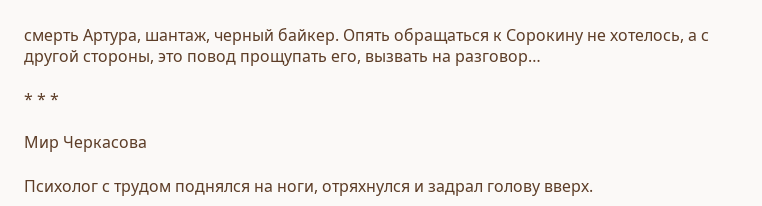смерть Артура, шантаж, черный байкер. Опять обращаться к Сорокину не хотелось, а с другой стороны, это повод прощупать его, вызвать на разговор…

* * *

Мир Черкасова

Психолог с трудом поднялся на ноги, отряхнулся и задрал голову вверх.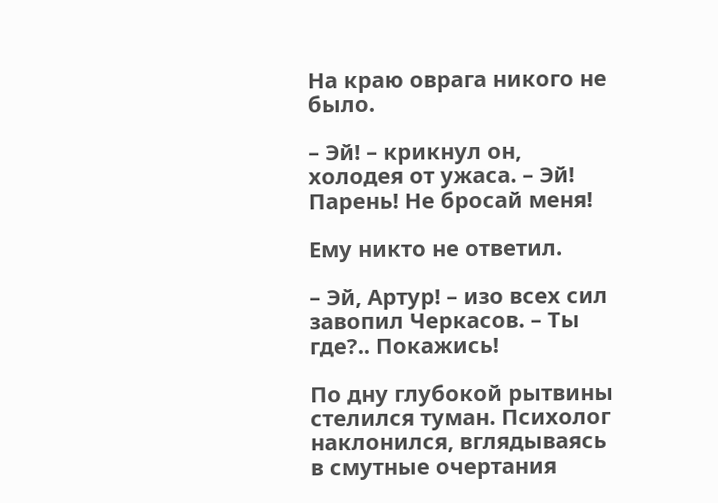На краю оврага никого не было.

– Эй! – крикнул он, холодея от ужаса. – Эй! Парень! Не бросай меня!

Ему никто не ответил.

– Эй, Артур! – изо всех сил завопил Черкасов. – Ты где?.. Покажись!

По дну глубокой рытвины стелился туман. Психолог наклонился, вглядываясь в смутные очертания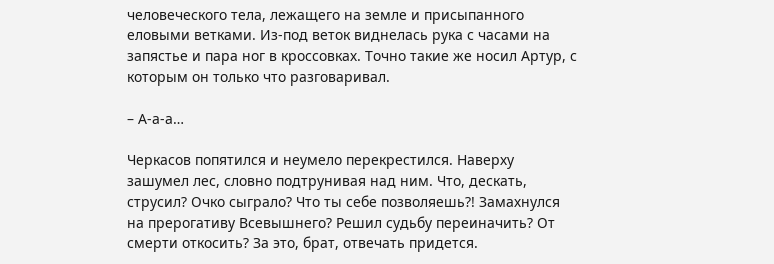человеческого тела, лежащего на земле и присыпанного еловыми ветками. Из-под веток виднелась рука с часами на запястье и пара ног в кроссовках. Точно такие же носил Артур, с которым он только что разговаривал.

– А-а-а…

Черкасов попятился и неумело перекрестился. Наверху зашумел лес, словно подтрунивая над ним. Что, дескать, струсил? Очко сыграло? Что ты себе позволяешь?! Замахнулся на прерогативу Всевышнего? Решил судьбу переиначить? От смерти откосить? За это, брат, отвечать придется.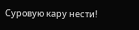Суровую кару нести!